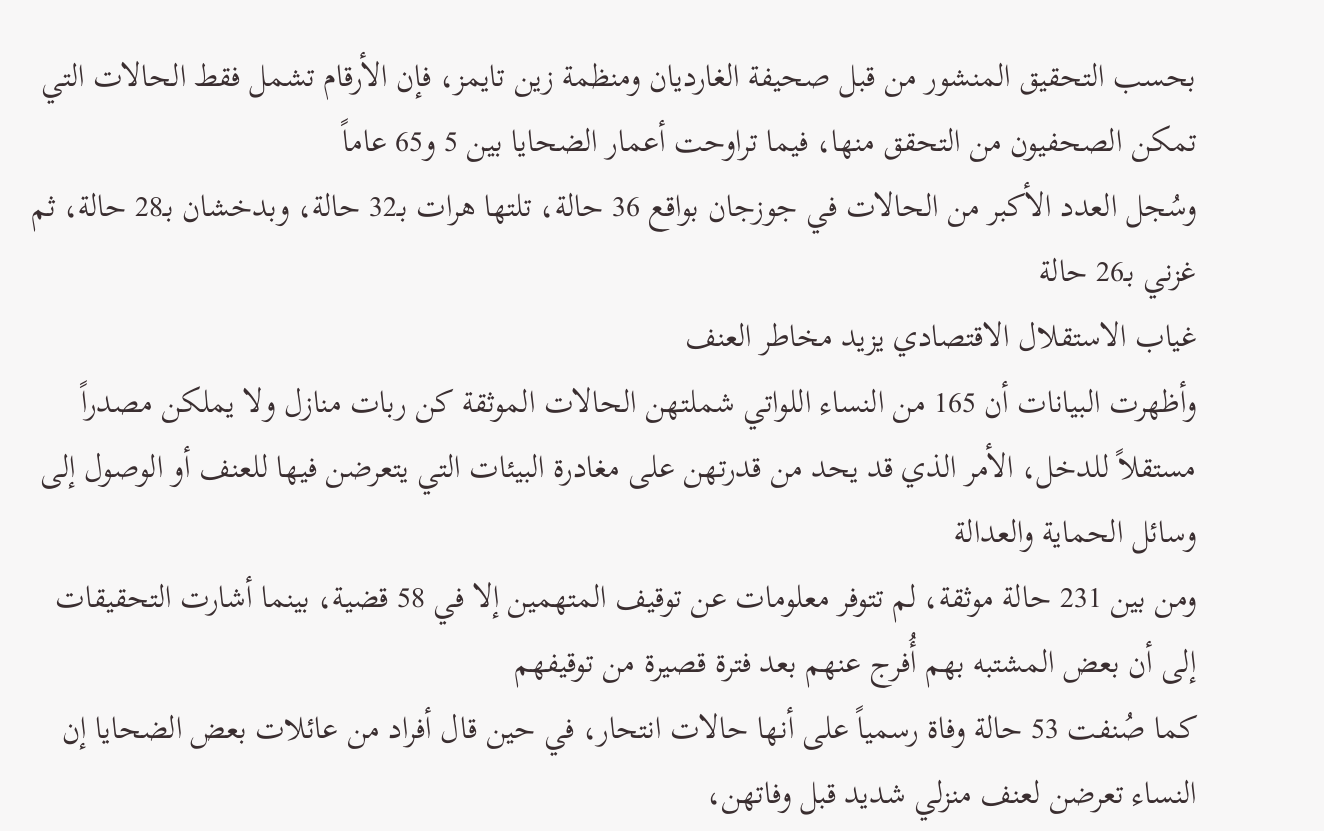بحسب التحقيق المنشور من قبل صحيفة الغارديان ومنظمة زين تايمز، فإن الأرقام تشمل فقط الحالات التي تمكن الصحفيون من التحقق منها، فيما تراوحت أعمار الضحايا بين 5 و65 عاماً
وسُجل العدد الأكبر من الحالات في جوزجان بواقع 36 حالة، تلتها هرات بـ32 حالة، وبدخشان بـ28 حالة، ثم غزني بـ26 حالة
غياب الاستقلال الاقتصادي يزيد مخاطر العنف
وأظهرت البيانات أن 165 من النساء اللواتي شملتهن الحالات الموثقة كن ربات منازل ولا يملكن مصدراً مستقلاً للدخل، الأمر الذي قد يحد من قدرتهن على مغادرة البيئات التي يتعرضن فيها للعنف أو الوصول إلى وسائل الحماية والعدالة
ومن بين 231 حالة موثقة، لم تتوفر معلومات عن توقيف المتهمين إلا في 58 قضية، بينما أشارت التحقيقات إلى أن بعض المشتبه بهم أُفرج عنهم بعد فترة قصيرة من توقيفهم
كما صُنفت 53 حالة وفاة رسمياً على أنها حالات انتحار، في حين قال أفراد من عائلات بعض الضحايا إن النساء تعرضن لعنف منزلي شديد قبل وفاتهن،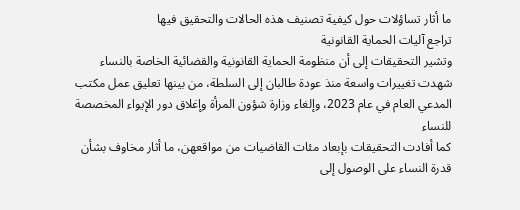ما أثار تساؤلات حول كيفية تصنيف هذه الحالات والتحقيق فيها
تراجع آليات الحماية القانونية
وتشير التحقيقات إلى أن منظومة الحماية القانونية والقضائية الخاصة بالنساء شهدت تغييرات واسعة منذ عودة طالبان إلى السلطة، من بينها تعليق عمل مكتب المدعي العام في عام 2023، وإلغاء وزارة شؤون المرأة وإغلاق دور الإيواء المخصصة للنساء
كما أفادت التحقيقات بإبعاد مئات القاضيات من مواقعهن، ما أثار مخاوف بشأن قدرة النساء على الوصول إلى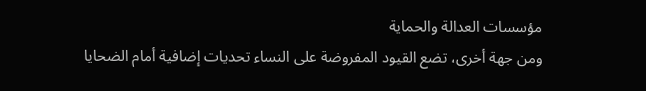مؤسسات العدالة والحماية
ومن جهة أخرى، تضع القيود المفروضة على النساء تحديات إضافية أمام الضحايا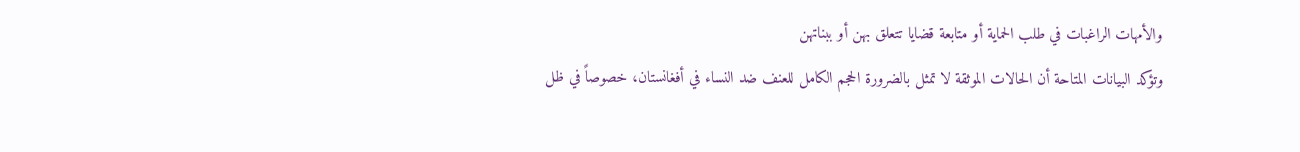والأمهات الراغبات في طلب الحماية أو متابعة قضايا تتعلق بهن أو ببناتهن
وتؤكد البيانات المتاحة أن الحالات الموثقة لا تمثل بالضرورة الحجم الكامل للعنف ضد النساء في أفغانستان، خصوصاً في ظل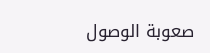صعوبة الوصول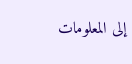إلى المعلومات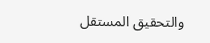والتحقيق المستقل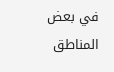في بعض المناطق